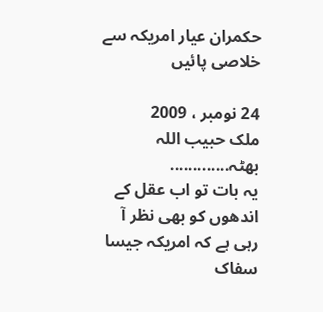حکمران عیار امریکہ سے خلاصی پائیں

24 نومبر ، 2009
ملک حبیب اللہ بھٹہ.............
یہ بات تو اب عقل کے اندھوں کو بھی نظر آ رہی ہے کہ امریکہ جیسا سفاک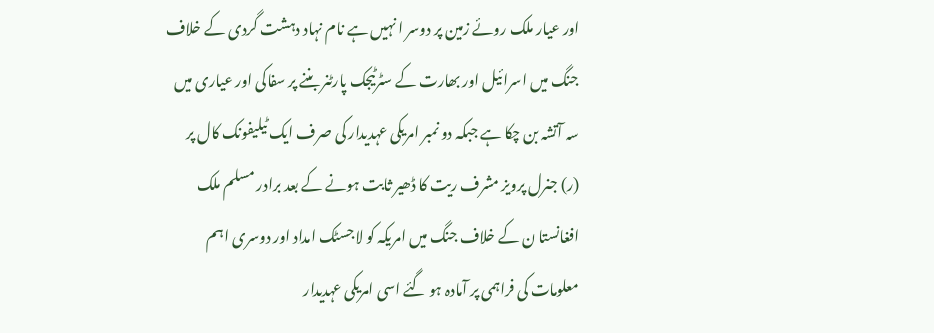اور عیار ملک روئے زمین پر دوسر ا نہیں ہے نام نہاد دہشت گردی کے خلاف جنگ میں اسرائیل اور بھارت کے سٹرٹیجک پارٹنر بننے پر سفاکی اور عیاری میں سہ آتشہ بن چکا ہے جبکہ دو نمبر امریکی عہدیدار کی صرف ایک ٹیلیفونک کال پر (ر) جنرل پرویز مشرف ریت کا ڈھیر ثابت ہونے کے بعد برادر مسلم ملک افغانستا ن کے خلاف جنگ میں امریکہ کو لاجسٹک امداد اور دوسری اہم معلومات کی فراہمی پر آمادہ ہو گئے اسی امریکی عہدیدار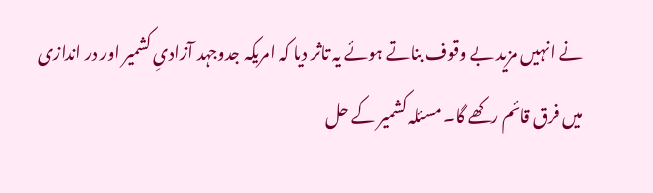نے انہیں مزید بے وقوف بناتے ہوئے یہ تاثر دیا کہ امریکہ جدوجہد آزادیِ کشمیر اور در اندازی میں فرق قائم رکھے گا۔ مسئلہ کشمیر کے حل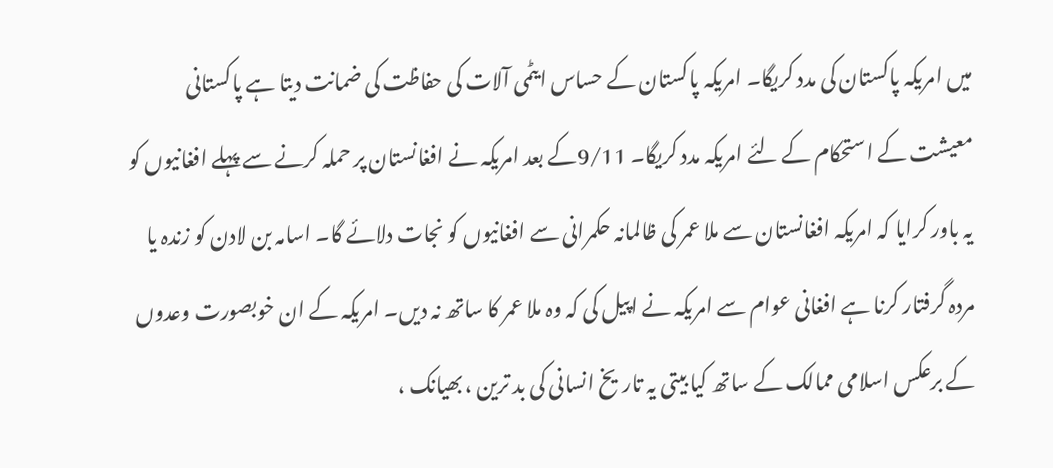میں امریکہ پاکستان کی مدد کریگا۔ امریکہ پاکستان کے حساس ایٹمی آلات کی حفاظت کی ضمانت دیتا ہے پاکستانی معیشت کے استحکام کے لئے امریکہ مدد کریگا۔ 9/11کے بعد امریکہ نے افغانستان پر حملہ کرنے سے پہلے افغانیوں کو یہ باور کرایا کہ امریکہ افغانستان سے ملا عمر کی ظالمانہ حکمرانی سے افغانیوں کو نجات دلائے گا۔ اسامہ بن لادن کو زندہ یا مردہ گرفتار کرنا ہے افغانی عوام سے امریکہ نے اپیل کی کہ وہ ملا عمر کا ساتھ نہ دیں۔ امریکہ کے ان خوبصورت وعدوں کے برعکس اسلامی ممالک کے ساتھ کیا بیتی یہ تاریخ انسانی کی بد ترین ، بھیانک ،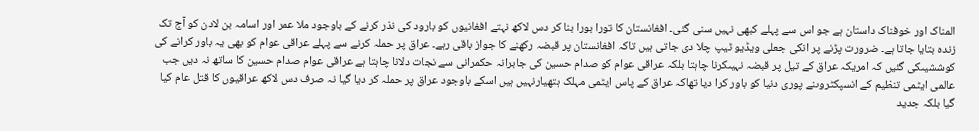المناک اور خوفناک داستان ہے جو اس سے پہلے کبھی نہیں سنی گئی۔ افغانستان کا تورا بورا بنا کر دس لاکھ نہتے افغانیوں کو بارود کی نذر کرنے کے باوجود ملا عمر اور اسامہ بن لادن کو آج تک زندہ بتایا جاتا ہے۔ ضرورت پڑنے پر انکی جعلی ویڈیو ٹیپ چلا دی جاتی ہیں تاکہ افغانستان پر قبضہ رکھنے کا جواز باقی رہے۔ عراق پر حملہ کرنے سے پہلے عراقی عوام کو بھی یہ باور کرانے کی کوششیںکی گئیں کہ امریکہ عراق کے تیل پر قبضہ نہیںکرنا چاہتا بلکہ عراقی عوام کو صدام حسین کی جابرانہ حکمرانی سے نجات دلانا چاہتا ہے عراقی عوام صدام حسین کا ساتھ نہ دیں جب عالمی ایٹمی تنظیم کے انسپکٹروںنے پوری دنیا کو باور کرا دیا تھاکہ عراق کے پاس ایٹمی مہلک ہتھیارنہیں ہیں اسکے باوجود عراق پر حملہ کر دیا گیا نہ صرف دس لاکھ عراقیوں کا قتل عام کیا گیا بلکہ جدید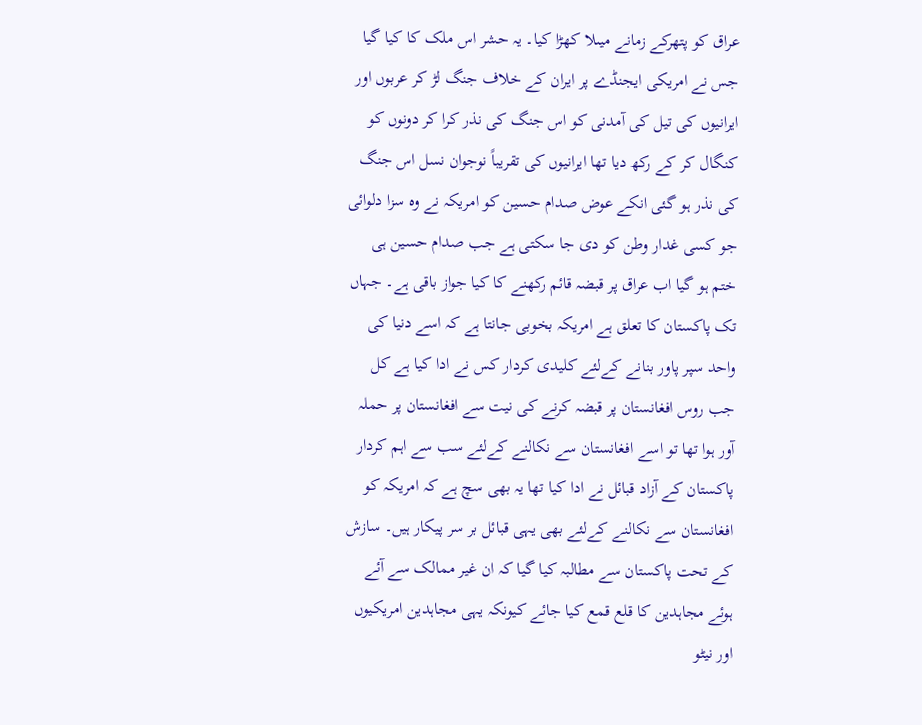عراق کو پتھرکے زمانے میںلا کھڑا کیا۔ یہ حشر اس ملک کا کیا گیا جس نے امریکی ایجنڈے پر ایران کے خلاف جنگ لڑ کر عربوں اور ایرانیوں کی تیل کی آمدنی کو اس جنگ کی نذر کرا کر دونوں کو کنگال کر کے رکھ دیا تھا ایرانیوں کی تقریباً نوجوان نسل اس جنگ کی نذر ہو گئی انکے عوض صدام حسین کو امریکہ نے وہ سزا دلوائی جو کسی غدار وطن کو دی جا سکتی ہے جب صدام حسین ہی ختم ہو گیا اب عراق پر قبضہ قائم رکھنے کا کیا جواز باقی ہے۔ جہاں تک پاکستان کا تعلق ہے امریکہ بخوبی جانتا ہے کہ اسے دنیا کی واحد سپر پاور بنانے کےلئے کلیدی کردار کس نے ادا کیا ہے کل جب روس افغانستان پر قبضہ کرنے کی نیت سے افغانستان پر حملہ آور ہوا تھا تو اسے افغانستان سے نکالنے کےلئے سب سے اہم کردار پاکستان کے آزاد قبائل نے ادا کیا تھا یہ بھی سچ ہے کہ امریکہ کو افغانستان سے نکالنے کےلئے بھی یہی قبائل بر سر پیکار ہیں۔ سازش کے تحت پاکستان سے مطالبہ کیا گیا کہ ان غیر ممالک سے آئے ہوئے مجاہدین کا قلع قمع کیا جائے کیونکہ یہی مجاہدین امریکیوں اور نیٹو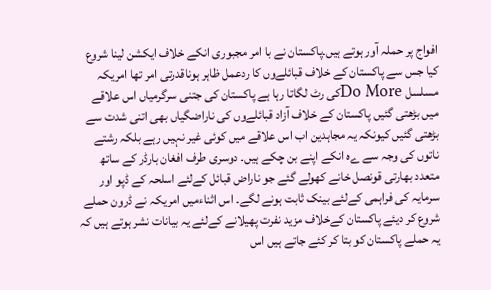افواج پر حملہ آور ہوتے ہیں۔پاکستان نے با امر مجبوری انکے خلاف ایکشن لینا شروع کیا جس سے پاکستان کے خلاف قبائلےوں کا ردعمل ظاہر ہوناقدرتی امر تھا امریکہ مسلسل Do Moreکی رٹ لگاتا رہا ہے پاکستان کی جتنی سرگرمیاں اس علاقے میں بڑھتی گئیں پاکستان کے خلاف آزاد قبائلےوں کی ناراضگیاں بھی اتنی شدت سے بڑھتی گئیں کیونکہ یہ مجاہدین اب اس علاقے میں کوئی غیر نہیں رہے بلکہ رشتے ناتوں کی وجہ سے ےہ انکے اپنے بن چکے ہیں۔ دوسری طرف افغان بارڈر کے ساتھ متعدد بھارتی قونصل خانے کھولے گئے جو ناراض قبائل کےلئے اسلحہ کے ڈپو اور سرمایہ کی فراہمی کےلئے بینک ثابت ہونے لگے۔ اس اثناءمیں امریکہ نے ڈرون حملے شروع کر دیئے پاکستان کےخلاف مزید نفرت پھیلانے کےلئے یہ بیانات نشر ہوتے ہیں کہ یہ حملے پاکستان کو بتا کر کئے جاتے ہیں اس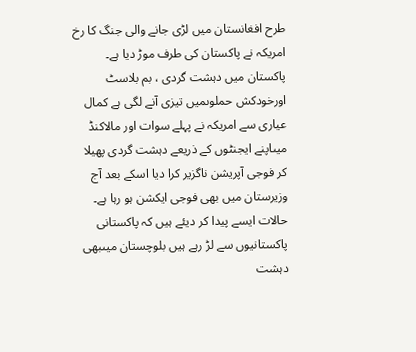طرح افغانستان میں لڑی جانے والی جنگ کا رخ امریکہ نے پاکستان کی طرف موڑ دیا ہے۔ پاکستان میں دہشت گردی ، بم بلاسٹ اورخودکش حملوںمیں تیزی آنے لگی ہے کمال عیاری سے امریکہ نے پہلے سوات اور مالاکنڈ میںاپنے ایجنٹوں کے ذریعے دہشت گردی پھیلا کر فوجی آپریشن ناگزیر کرا دیا اسکے بعد آج وزیرستان میں بھی فوجی ایکشن ہو رہا ہے۔ حالات ایسے پیدا کر دیئے ہیں کہ پاکستانی پاکستانیوں سے لڑ رہے ہیں بلوچستان میںبھی دہشت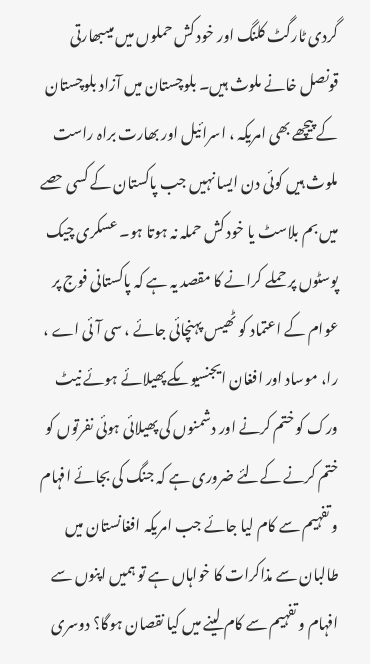گردی ٹارگٹ کلنگ اور خود کش حملوں میں میںبھارتی قونصل خانے ملوث ہیں۔ بلوچستان میں آزاد بلوچستان کے پیچھے بھی امریکہ ، اسرائیل اور بھارت براہ راست ملوث ہیں کوئی دن ایسا نہیں جب پاکستان کے کسی حصے میں بم بلاسٹ یا خود کش حملہ نہ ہوتا ہو۔ عسکری چیک پوسٹوں پر حملے کرانے کا مقصد یہ ہے کہ پاکستانی فوج پر عوام کے اعتماد کو ٹھیس پہنچائی جائے ، سی آئی اے ، را، موساد اور افغان ایجنسیوںکے پھیلائے ہوئے نیٹ ورک کو ختم کرنے اور دشمنوں کی پھیلائی ہوئی نفرتوں کو ختم کرنے کےلئے ضروری ہے کہ جنگ کی بجائے افہام و تفہیم سے کام لیا جائے جب امریکہ افغانستان میں طالبان سے مذاکرات کا خواہاں ہے تو ہمیں اپنوں سے افہام و تفہیم سے کام لینے میں کیا نقصان ہوگا؟ دوسری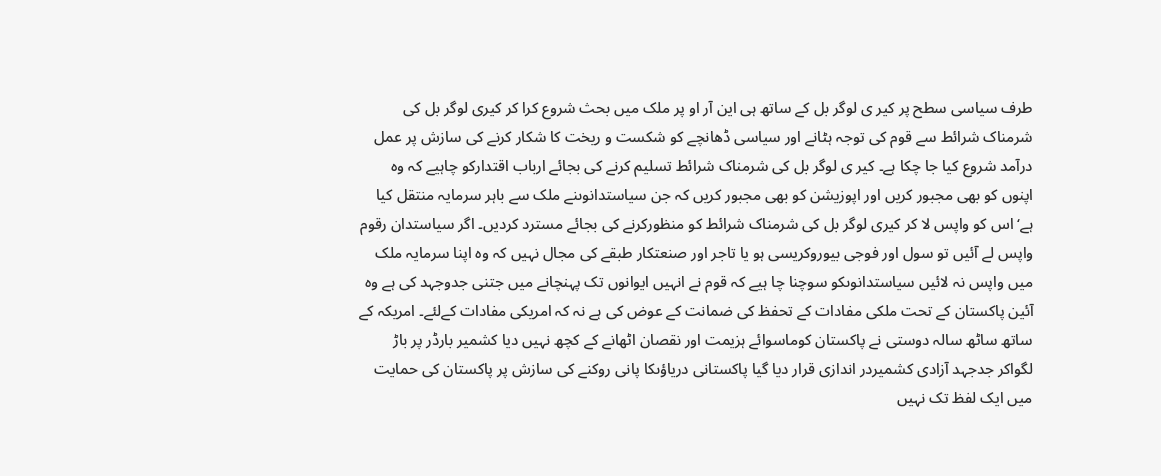طرف سیاسی سطح پر کیر ی لوگر بل کے ساتھ ہی این آر او پر ملک میں بحث شروع کرا کر کیری لوگر بل کی شرمناک شرائط سے قوم کی توجہ ہٹانے اور سیاسی ڈھانچے کو شکست و ریخت کا شکار کرنے کی سازش پر عمل درآمد شروع کیا جا چکا ہے۔ کیر ی لوگر بل کی شرمناک شرائط تسلیم کرنے کی بجائے ارباب اقتدارکو چاہیے کہ وہ اپنوں کو بھی مجبور کریں اور اپوزیشن کو بھی مجبور کریں کہ جن سیاستدانوںنے ملک سے باہر سرمایہ منتقل کیا ہے‘ اس کو واپس لا کر کیری لوگر بل کی شرمناک شرائط کو منظورکرنے کی بجائے مسترد کردیں۔ اگر سیاستدان رقوم واپس لے آئیں تو سول اور فوجی بیوروکریسی ہو یا تاجر اور صنعتکار طبقے کی مجال نہیں کہ وہ اپنا سرمایہ ملک میں واپس نہ لائیں سیاستدانوںکو سوچنا چا ہیے کہ قوم نے انہیں ایوانوں تک پہنچانے میں جتنی جدوجہد کی ہے وہ آئین پاکستان کے تحت ملکی مفادات کے تحفظ کی ضمانت کے عوض کی ہے نہ کہ امریکی مفادات کےلئے۔ امریکہ کے ساتھ ساٹھ سالہ دوستی نے پاکستان کوماسوائے ہزیمت اور نقصان اٹھانے کے کچھ نہیں دیا کشمیر بارڈر پر باڑ لگواکر جدجہد آزادی کشمیردر اندازی قرار دیا گیا پاکستانی دریاؤںکا پانی روکنے کی سازش پر پاکستان کی حمایت میں ایک لفظ تک نہیں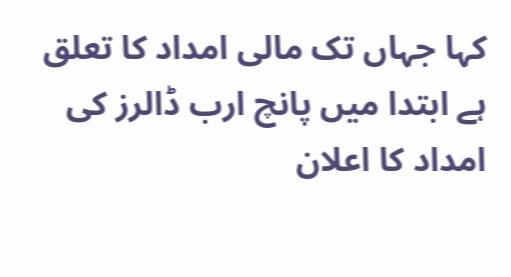کہا جہاں تک مالی امداد کا تعلق ہے ابتدا میں پانچ ارب ڈالرز کی امداد کا اعلان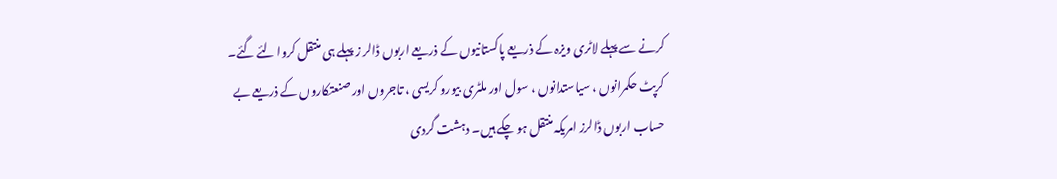کرنے سے پہلے لاٹری ویزہ کے ذریعے پاکستانیوں کے ذریعے اربوں ڈالر ز پہلے ہی منتقل کروا لئے گئے۔ کرپٹ حکمرانوں ، سیاستدانوں ، سول اور ملٹری بیورو کریسی ، تاجروں اور صنعتکاروں کے ذریعے بے حساب اربوں ڈالرز امریکہ منتقل ہو چکے ہیں۔ دہشت گردی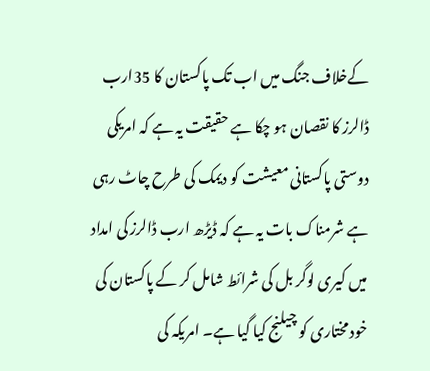کےخلاف جنگ میں اب تک پاکستان کا 35ارب ڈالرز کا نقصان ہو چکا ہے حقیقت یہ ہے کہ امریکی دوستی پاکستانی معیشت کو دیمک کی طرح چاٹ رہی ہے شرمناک بات یہ ہے کہ ڈیڑھ ارب ڈالرز کی امداد میں کیری لوگر بل کی شرائط شامل کر کے پاکستان کی خود مختاری کو چیلنج کیا گیا ہے۔ امریکہ کی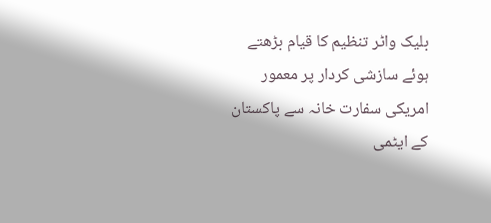بلیک واٹر تنظیم کا قیام بڑھتے ہوئے سازشی کردار پر معمور امریکی سفارت خانہ سے پاکستان کے ایٹمی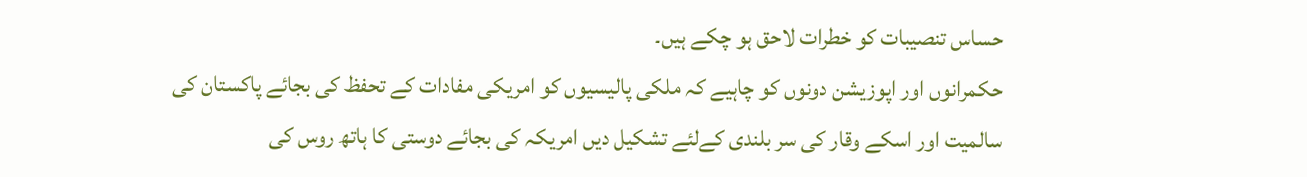حساس تنصیبات کو خطرات لاحق ہو چکے ہیں۔
حکمرانوں اور اپوزیشن دونوں کو چاہیے کہ ملکی پالیسیوں کو امریکی مفادات کے تحفظ کی بجائے پاکستان کی سالمیت اور اسکے وقار کی سر بلندی کےلئے تشکیل دیں امریکہ کی بجائے دوستی کا ہاتھ روس کی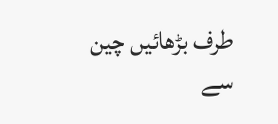طرف بڑھائیں چین سے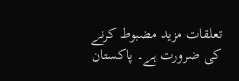تعلقات مزید مضبوط کرنے کی ضرورت ہے۔ پاکستان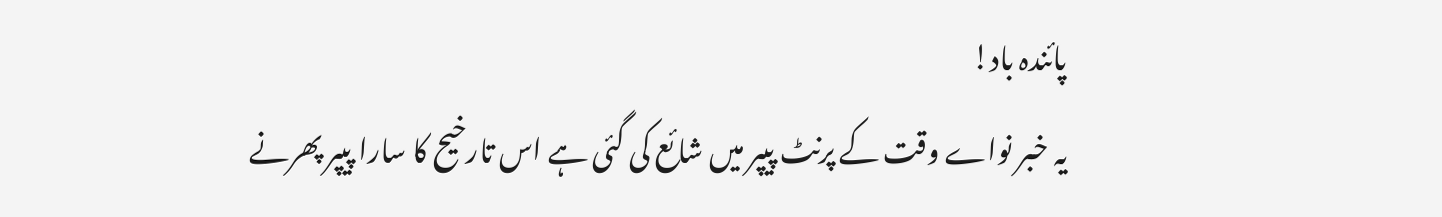پائندہ باد!
یہ خبر نواے وقت کے پرنٹ پیپر میں شائع کی گئی ہے اس تارخیح کا سارا پیپر پھرنے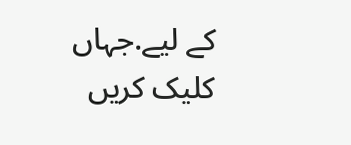کے لیے.جہاں کلیک کریں